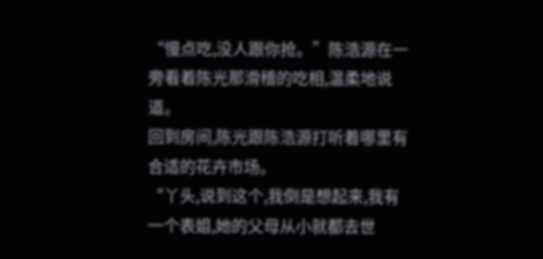“慢点吃,没人跟你抢。”陈浩源在一旁看着陈光那滑稽的吃相,温柔地说道。
回到房间,陈光跟陈浩源打听着哪里有合适的花卉市场。
“丫头,说到这个,我倒是想起来,我有一个表姐,她的父母从小就都去世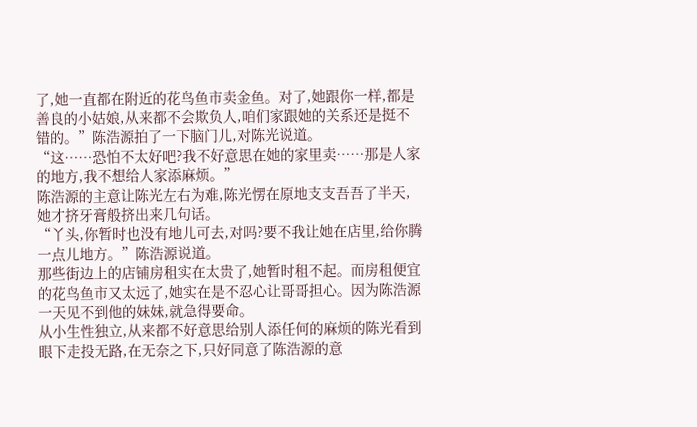了,她一直都在附近的花鸟鱼市卖金鱼。对了,她跟你一样,都是善良的小姑娘,从来都不会欺负人,咱们家跟她的关系还是挺不错的。”陈浩源拍了一下脑门儿,对陈光说道。
“这……恐怕不太好吧?我不好意思在她的家里卖……那是人家的地方,我不想给人家添麻烦。”
陈浩源的主意让陈光左右为难,陈光愣在原地支支吾吾了半天,她才挤牙膏般挤出来几句话。
“丫头,你暂时也没有地儿可去,对吗?要不我让她在店里,给你腾一点儿地方。”陈浩源说道。
那些街边上的店铺房租实在太贵了,她暂时租不起。而房租便宜的花鸟鱼市又太远了,她实在是不忍心让哥哥担心。因为陈浩源一天见不到他的妹妹,就急得要命。
从小生性独立,从来都不好意思给别人添任何的麻烦的陈光看到眼下走投无路,在无奈之下,只好同意了陈浩源的意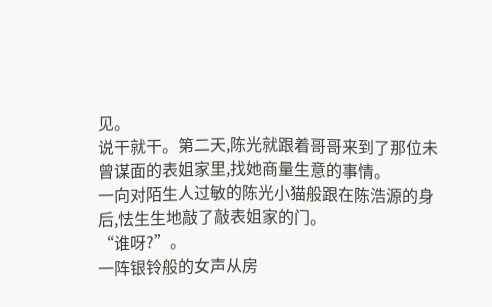见。
说干就干。第二天,陈光就跟着哥哥来到了那位未曾谋面的表姐家里,找她商量生意的事情。
一向对陌生人过敏的陈光小猫般跟在陈浩源的身后,怯生生地敲了敲表姐家的门。
“谁呀?”。
一阵银铃般的女声从房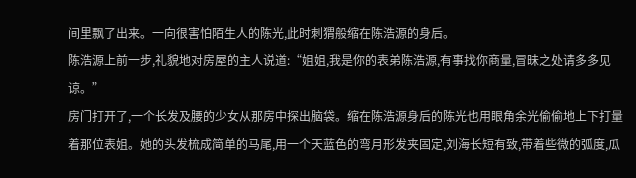间里飘了出来。一向很害怕陌生人的陈光,此时刺猬般缩在陈浩源的身后。
陈浩源上前一步,礼貌地对房屋的主人说道:“姐姐,我是你的表弟陈浩源,有事找你商量,冒昧之处请多多见谅。”
房门打开了,一个长发及腰的少女从那房中探出脑袋。缩在陈浩源身后的陈光也用眼角余光偷偷地上下打量着那位表姐。她的头发梳成简单的马尾,用一个天蓝色的弯月形发夹固定,刘海长短有致,带着些微的弧度,瓜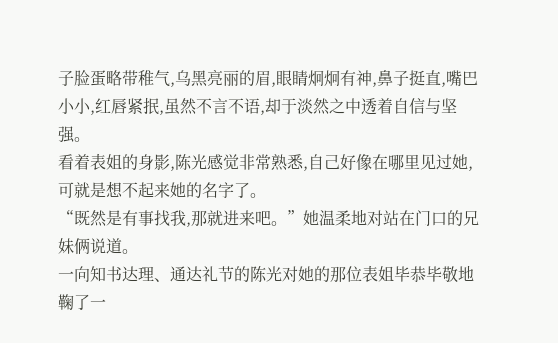子脸蛋略带稚气,乌黑亮丽的眉,眼睛炯炯有神,鼻子挺直,嘴巴小小,红唇紧抿,虽然不言不语,却于淡然之中透着自信与坚强。
看着表姐的身影,陈光感觉非常熟悉,自己好像在哪里见过她,可就是想不起来她的名字了。
“既然是有事找我,那就进来吧。”她温柔地对站在门口的兄妹俩说道。
一向知书达理、通达礼节的陈光对她的那位表姐毕恭毕敬地鞠了一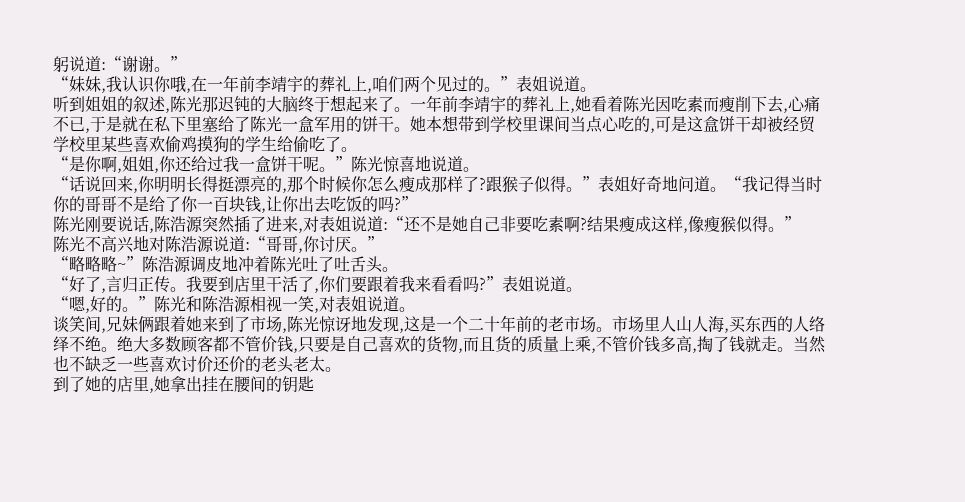躬说道:“谢谢。”
“妹妹,我认识你哦,在一年前李靖宇的葬礼上,咱们两个见过的。”表姐说道。
听到姐姐的叙述,陈光那迟钝的大脑终于想起来了。一年前李靖宇的葬礼上,她看着陈光因吃素而瘦削下去,心痛不已,于是就在私下里塞给了陈光一盒军用的饼干。她本想带到学校里课间当点心吃的,可是这盒饼干却被经贸学校里某些喜欢偷鸡摸狗的学生给偷吃了。
“是你啊,姐姐,你还给过我一盒饼干呢。”陈光惊喜地说道。
“话说回来,你明明长得挺漂亮的,那个时候你怎么瘦成那样了?跟猴子似得。”表姐好奇地问道。“我记得当时你的哥哥不是给了你一百块钱,让你出去吃饭的吗?”
陈光刚要说话,陈浩源突然插了进来,对表姐说道:“还不是她自己非要吃素啊?结果瘦成这样,像瘦猴似得。”
陈光不高兴地对陈浩源说道:“哥哥,你讨厌。”
“略略略~”陈浩源调皮地冲着陈光吐了吐舌头。
“好了,言归正传。我要到店里干活了,你们要跟着我来看看吗?”表姐说道。
“嗯,好的。”陈光和陈浩源相视一笑,对表姐说道。
谈笑间,兄妹俩跟着她来到了市场,陈光惊讶地发现,这是一个二十年前的老市场。市场里人山人海,买东西的人络绎不绝。绝大多数顾客都不管价钱,只要是自己喜欢的货物,而且货的质量上乘,不管价钱多高,掏了钱就走。当然也不缺乏一些喜欢讨价还价的老头老太。
到了她的店里,她拿出挂在腰间的钥匙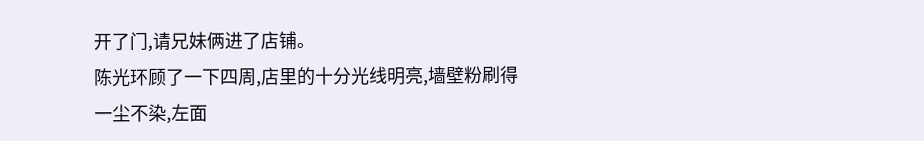开了门,请兄妹俩进了店铺。
陈光环顾了一下四周,店里的十分光线明亮,墙壁粉刷得一尘不染,左面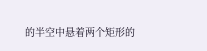的半空中悬着两个矩形的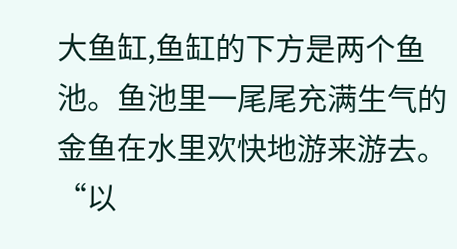大鱼缸,鱼缸的下方是两个鱼池。鱼池里一尾尾充满生气的金鱼在水里欢快地游来游去。
“以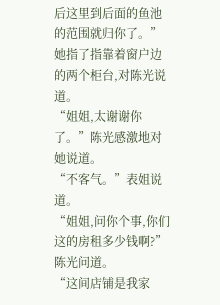后这里到后面的鱼池的范围就归你了。”她指了指靠着窗户边的两个柜台,对陈光说道。
“姐姐,太谢谢你了。”陈光感激地对她说道。
“不客气。”表姐说道。
“姐姐,问你个事,你们这的房租多少钱啊?”陈光问道。
“这间店铺是我家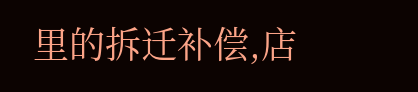里的拆迁补偿,店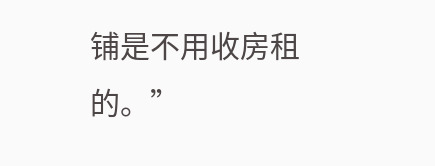铺是不用收房租的。”